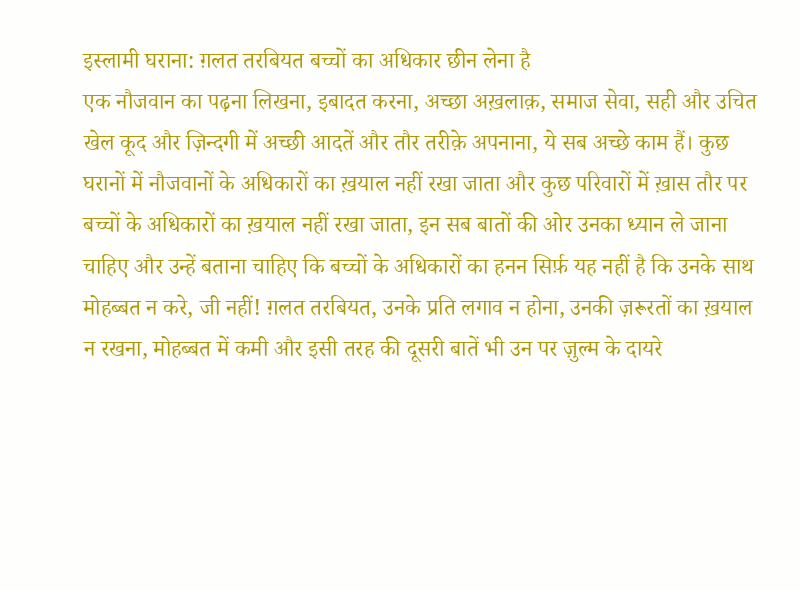इस्लामी घराना: ग़लत तरबियत बच्चों का अधिकार छीन लेना है
एक नौजवान का पढ़ना लिखना, इबादत करना, अच्छा अख़लाक़, समाज सेवा, सही और उचित खेल कूद और ज़िन्दगी में अच्छी आदतें और तौर तरीक़े अपनाना, ये सब अच्छे काम हैं। कुछ घरानों में नौजवानों के अधिकारों का ख़याल नहीं रखा जाता और कुछ परिवारों में ख़ास तौर पर बच्चों के अधिकारों का ख़याल नहीं रखा जाता, इन सब बातों की ओर उनका ध्यान ले जाना चाहिए और उन्हें बताना चाहिए कि बच्चों के अधिकारों का हनन सिर्फ़ यह नहीं है कि उनके साथ मोहब्बत न करे, जी नहीं! ग़लत तरबियत, उनके प्रति लगाव न होना, उनकी ज़रूरतों का ख़याल न रखना, मोहब्बत में कमी और इसी तरह की दूसरी बातें भी उन पर ज़ुल्म के दायरे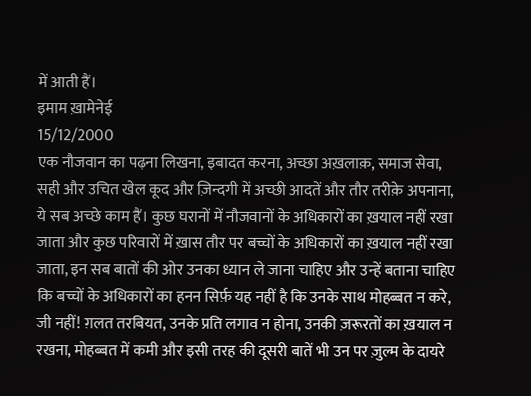में आती हैं।
इमाम ख़ामेनेई
15/12/2000
एक नौजवान का पढ़ना लिखना, इबादत करना, अच्छा अख़लाक़, समाज सेवा, सही और उचित खेल कूद और ज़िन्दगी में अच्छी आदतें और तौर तरीक़े अपनाना, ये सब अच्छे काम हैं। कुछ घरानों में नौजवानों के अधिकारों का ख़याल नहीं रखा जाता और कुछ परिवारों में ख़ास तौर पर बच्चों के अधिकारों का ख़याल नहीं रखा जाता, इन सब बातों की ओर उनका ध्यान ले जाना चाहिए और उन्हें बताना चाहिए कि बच्चों के अधिकारों का हनन सिर्फ़ यह नहीं है कि उनके साथ मोहब्बत न करे, जी नहीं! ग़लत तरबियत, उनके प्रति लगाव न होना, उनकी ज़रूरतों का ख़याल न रखना, मोहब्बत में कमी और इसी तरह की दूसरी बातें भी उन पर ज़ुल्म के दायरे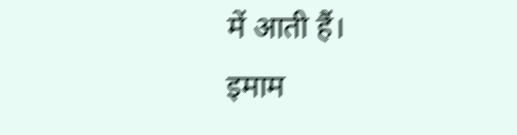में आती हैं।
इमाम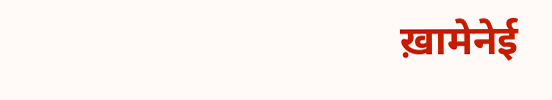ख़ामेनेई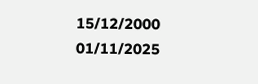15/12/2000
01/11/2025